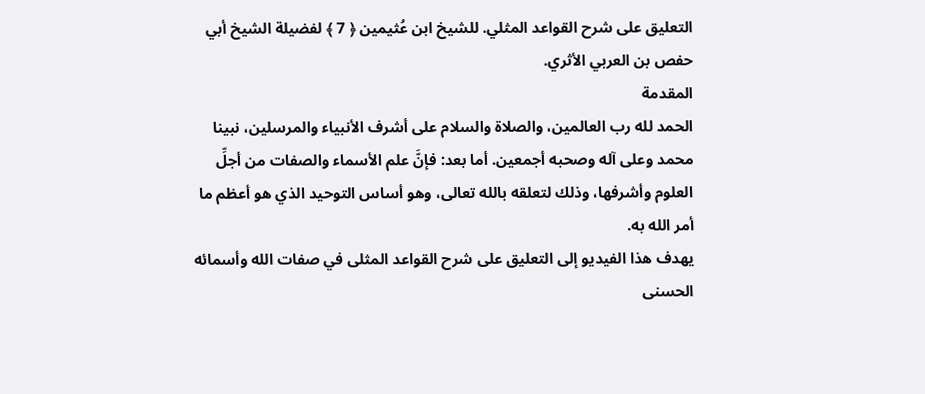التعليق على شرح القواعد المثلي. للشيخ ابن عُثيمين ﴿ 7 ﴾ لفضيلة الشيخ أبي حفص بن العربي الأثري.
المقدمة
الحمد لله رب العالمين، والصلاة والسلام على أشرف الأنبياء والمرسلين، نبينا محمد وعلى آله وصحبه أجمعين. أما بعد: فإنَّ علم الأسماء والصفات من أجلِّ العلوم وأشرفها، وذلك لتعلقه بالله تعالى، وهو أساس التوحيد الذي هو أعظم ما أمر الله به.
يهدف هذا الفيديو إلى التعليق على شرح القواعد المثلى في صفات الله وأسمائه الحسنى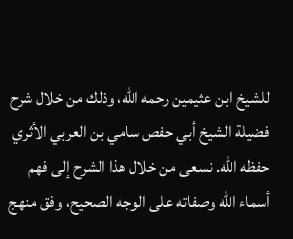للشيخ ابن عثيمين رحمه الله، وذلك من خلال شرح فضيلة الشيخ أبي حفص سامي بن العربي الأثري حفظه الله. نسعى من خلال هذا الشرح إلى فهم أسماء الله وصفاته على الوجه الصحيح، وفق منهج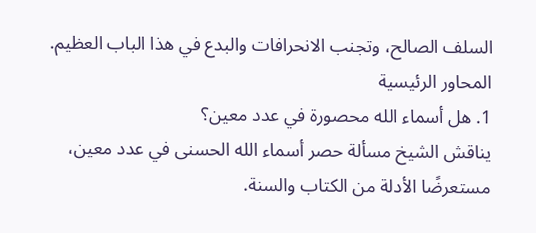السلف الصالح، وتجنب الانحرافات والبدع في هذا الباب العظيم.
المحاور الرئيسية
1. هل أسماء الله محصورة في عدد معين؟
يناقش الشيخ مسألة حصر أسماء الله الحسنى في عدد معين، مستعرضًا الأدلة من الكتاب والسنة.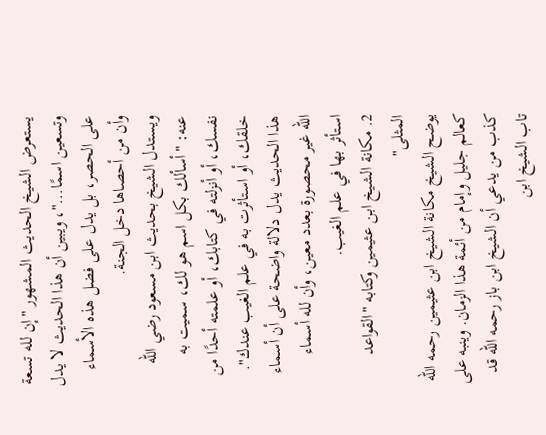يستعرض الشيخ الحديث المشهور "إن لله تسعة وتسعين اسمًا..."، ويبين أن هذا الحديث لا يدل على الحصر، بل يدل على فضل هذه الأسماء وأن من أحصاها دخل الجنة.
ويستدل الشيخ بحديث ابن مسعود رضي الله عنه: "أسألك بكل اسم هو لك، سميت به نفسك، أو أنزلته في كتابك، أو علمته أحدًا من خلقك، أو استأثرت به في علم الغيب عندك". هذا الحديث يدل دلالة واضحة على أن أسماء الله غير محصورة بعدد معين، وأن لله أسماء استأثر بها في علم الغيب.
2. مكانة الشيخ ابن عثيمين وكتابه "القواعد المثلى"
يوضح الشيخ مكانة الشيخ ابن عثيمين رحمه الله كعالم جليل وإمام من أئمة هذا الزمان. وينبه على كذب من يدعي أن الشيخ ابن باز رحمه الله قد تاب الشيخ ابن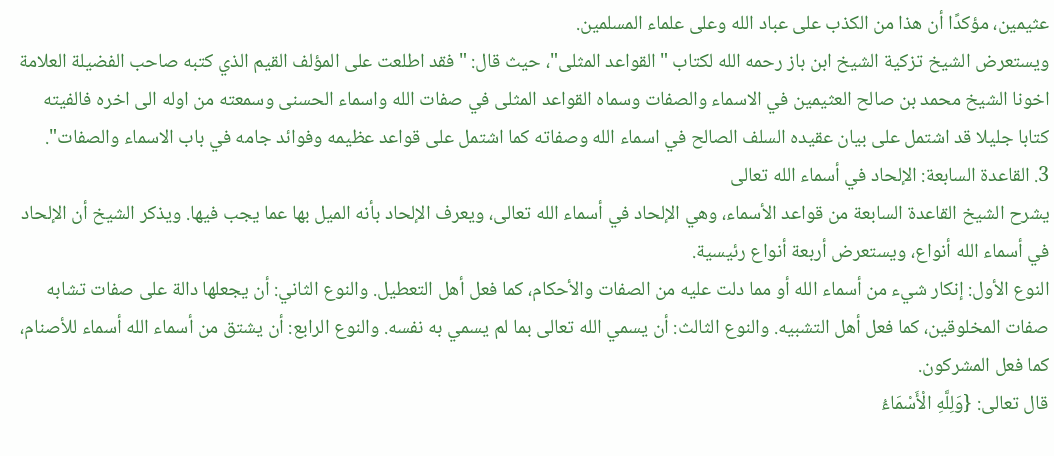عثيمين، مؤكدًا أن هذا من الكذب على عباد الله وعلى علماء المسلمين.
ويستعرض الشيخ تزكية الشيخ ابن باز رحمه الله لكتاب "القواعد المثلى"، حيث قال: "فقد اطلعت على المؤلف القيم الذي كتبه صاحب الفضيلة العلامة اخونا الشيخ محمد بن صالح العثيمين في الاسماء والصفات وسماه القواعد المثلى في صفات الله واسماء الحسنى وسمعته من اوله الى اخره فالفيته كتابا جليلا قد اشتمل على بيان عقيده السلف الصالح في اسماء الله وصفاته كما اشتمل على قواعد عظيمه وفوائد جامه في باب الاسماء والصفات".
3. القاعدة السابعة: الإلحاد في أسماء الله تعالى
يشرح الشيخ القاعدة السابعة من قواعد الأسماء، وهي الإلحاد في أسماء الله تعالى، ويعرف الإلحاد بأنه الميل بها عما يجب فيها. ويذكر الشيخ أن الإلحاد في أسماء الله أنواع، ويستعرض أربعة أنواع رئيسية.
النوع الأول: إنكار شيء من أسماء الله أو مما دلت عليه من الصفات والأحكام، كما فعل أهل التعطيل. والنوع الثاني: أن يجعلها دالة على صفات تشابه صفات المخلوقين، كما فعل أهل التشبيه. والنوع الثالث: أن يسمي الله تعالى بما لم يسمي به نفسه. والنوع الرابع: أن يشتق من أسماء الله أسماء للأصنام، كما فعل المشركون.
قال تعالى: {وَلِلَّهِ الْأَسْمَاءُ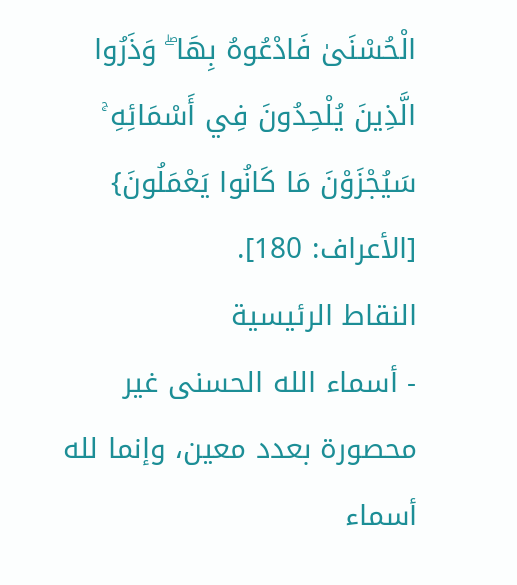الْحُسْنَىٰ فَادْعُوهُ بِهَا ۖ وَذَرُوا الَّذِينَ يُلْحِدُونَ فِي أَسْمَائِهِ ۚ سَيُجْزَوْنَ مَا كَانُوا يَعْمَلُونَ} [الأعراف: 180].
النقاط الرئيسية
- أسماء الله الحسنى غير محصورة بعدد معين، وإنما لله أسماء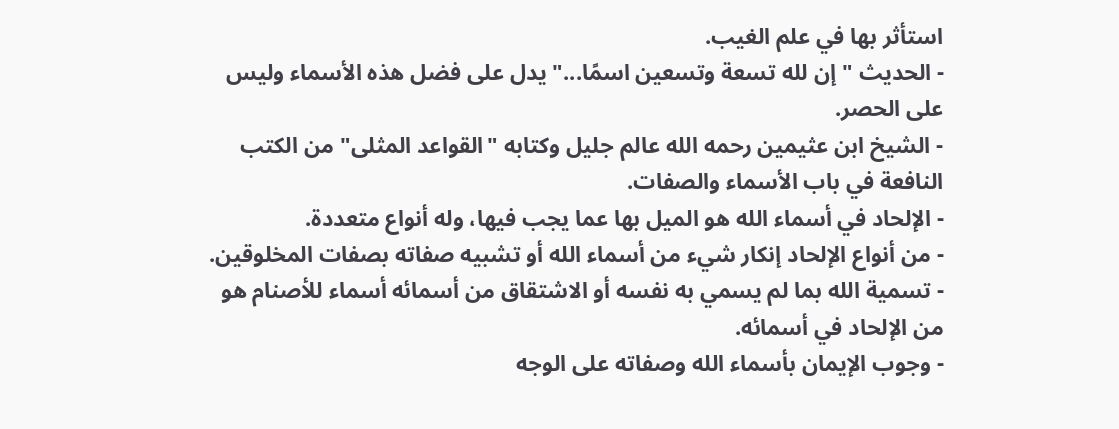استأثر بها في علم الغيب.
- الحديث "إن لله تسعة وتسعين اسمًا..." يدل على فضل هذه الأسماء وليس على الحصر.
- الشيخ ابن عثيمين رحمه الله عالم جليل وكتابه "القواعد المثلى" من الكتب النافعة في باب الأسماء والصفات.
- الإلحاد في أسماء الله هو الميل بها عما يجب فيها، وله أنواع متعددة.
- من أنواع الإلحاد إنكار شيء من أسماء الله أو تشبيه صفاته بصفات المخلوقين.
- تسمية الله بما لم يسمي به نفسه أو الاشتقاق من أسمائه أسماء للأصنام هو من الإلحاد في أسمائه.
- وجوب الإيمان بأسماء الله وصفاته على الوجه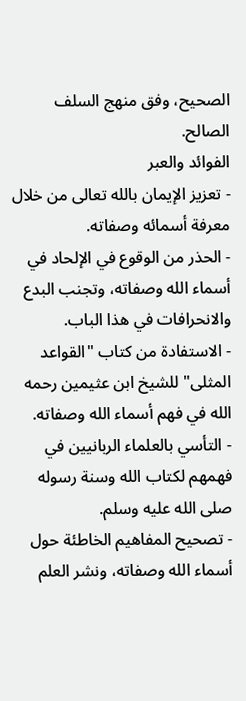الصحيح، وفق منهج السلف الصالح.
الفوائد والعبر
- تعزيز الإيمان بالله تعالى من خلال معرفة أسمائه وصفاته.
- الحذر من الوقوع في الإلحاد في أسماء الله وصفاته، وتجنب البدع والانحرافات في هذا الباب.
- الاستفادة من كتاب "القواعد المثلى" للشيخ ابن عثيمين رحمه الله في فهم أسماء الله وصفاته.
- التأسي بالعلماء الربانيين في فهمهم لكتاب الله وسنة رسوله صلى الله عليه وسلم.
- تصحيح المفاهيم الخاطئة حول أسماء الله وصفاته، ونشر العلم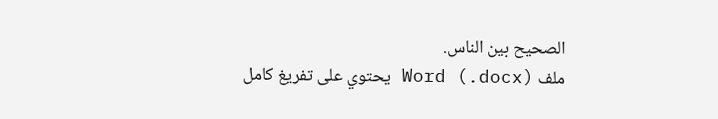الصحيح بين الناس.
ملف Word (.docx) يحتوي على تفريغ كامل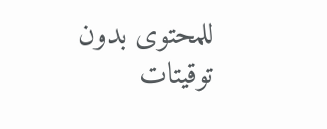للمحتوى بدون توقيتات